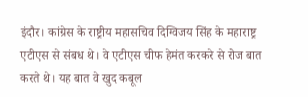इंदौर। कांग्रेस के राष्ट्रीय महासचिव दिग्विजय सिंह के महाराष्ट्र एटीएस से संबध थे। वे एटीएस चीफ हेमंत करकरे से रोज बात करते थे। यह बात वे खुद कबूल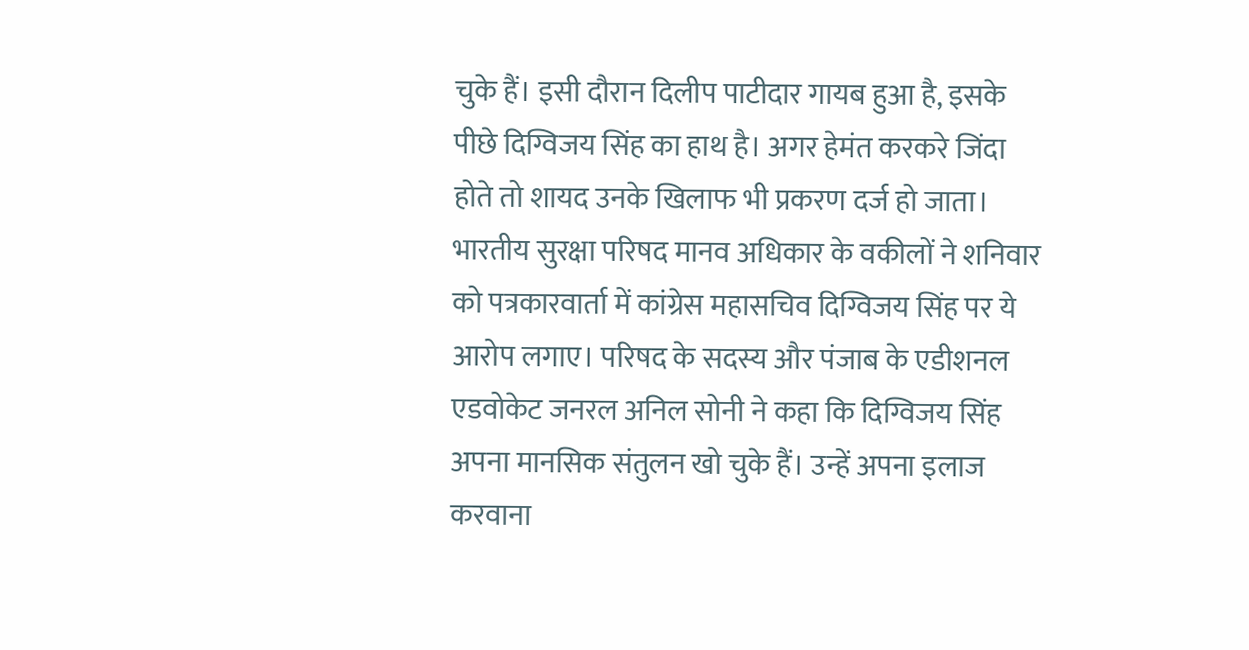चुके हैं। इसी दौरान दिलीप पाटीदार गायब हुआ है, इसके पीछे दिग्विजय सिंह का हाथ है। अगर हेमंत करकरे जिंदा होते तो शायद उनके खिलाफ भी प्रकरण दर्ज हो जाता।
भारतीय सुरक्षा परिषद मानव अधिकार के वकीलों ने शनिवार को पत्रकारवार्ता में कांग्रेस महासचिव दिग्विजय सिंह पर ये आरोप लगाए। परिषद के सदस्य और पंजाब के एडीशनल एडवोकेट जनरल अनिल सोनी ने कहा कि दिग्विजय सिंह अपना मानसिक संतुलन खो चुके हैं। उन्हें अपना इलाज करवाना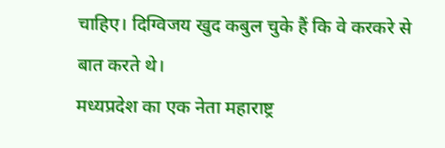चाहिए। दिग्विजय खुद कबुल चुके हैं कि वे करकरे से बात करते थे।
मध्यप्रदेश का एक नेता महाराष्ट्र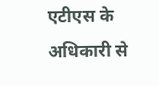एटीएस के अधिकारी से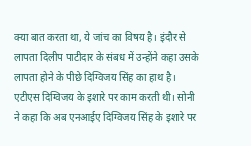क्या बात करता था, ये जांच का विषय है। इंदौर से लापता दिलीप पाटीदार के संबध में उन्होंने कहा उसके लापता होने के पीछे दिग्विजय सिंह का हाथ है। एटीएस दिग्विजय के इशारे पर काम करती थी। सोनी ने कहा कि अब एनआईए दिग्विजय सिंह के इशारे पर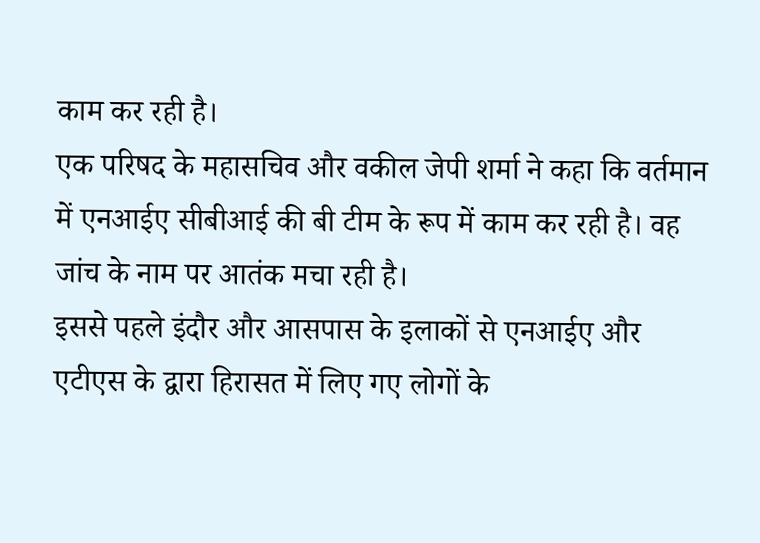काम कर रही है।
एक परिषद के महासचिव और वकील जेपी शर्मा ने कहा कि वर्तमान में एनआईए सीबीआई की बी टीम के रूप में काम कर रही है। वह जांच के नाम पर आतंक मचा रही है।
इससे पहले इंदौर और आसपास के इलाकों से एनआईए और एटीएस के द्वारा हिरासत में लिए गए लोगों के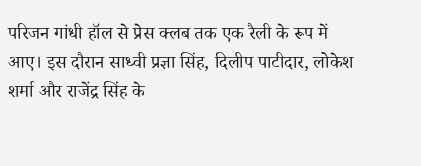परिजन गांधी हॉल से प्रेस क्लब तक एक रैली के रूप में आए। इस दौरान साध्वी प्रज्ञा सिंह, दिलीप पाटीदार, लोकेश शर्मा और राजेंद्र सिंह के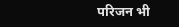परिजन भी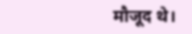मौजूद थे।